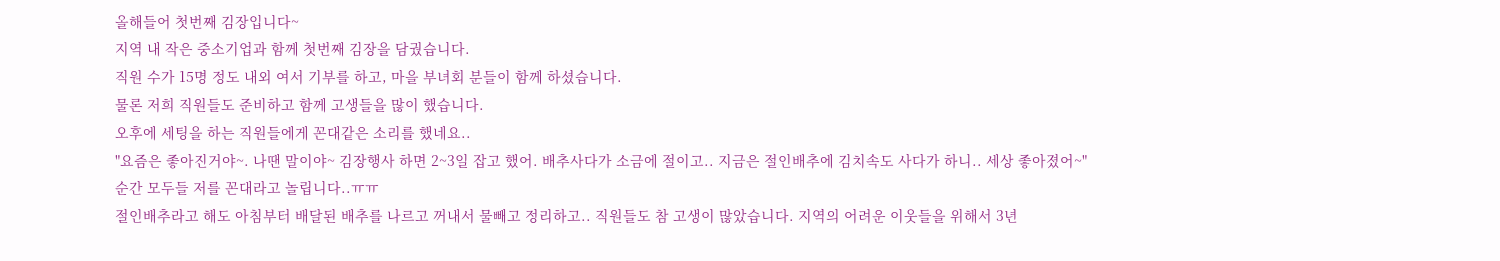올해들어 첫번째 김장입니다~
지역 내 작은 중소기업과 함께 첫번째 김장을 담궜습니다.
직원 수가 15명 정도 내외 여서 기부를 하고, 마을 부녀회 분들이 함께 하셨습니다.
물론 저희 직원들도 준비하고 함께 고생들을 많이 했습니다.
오후에 세팅을 하는 직원들에게 꼰대같은 소리를 했네요..
"요즘은 좋아진거야~. 나땐 말이야~ 김장행사 하면 2~3일 잡고 했어. 배추사다가 소금에 절이고.. 지금은 절인배추에 김치속도 사다가 하니.. 세상 좋아졌어~"
순간 모두들 저를 꼰대라고 놀립니다..ㅠㅠ
절인배추라고 해도 아침부터 배달된 배추를 나르고 꺼내서 물빼고 정리하고.. 직원들도 참 고생이 많았습니다. 지역의 어려운 이웃들을 위해서 3년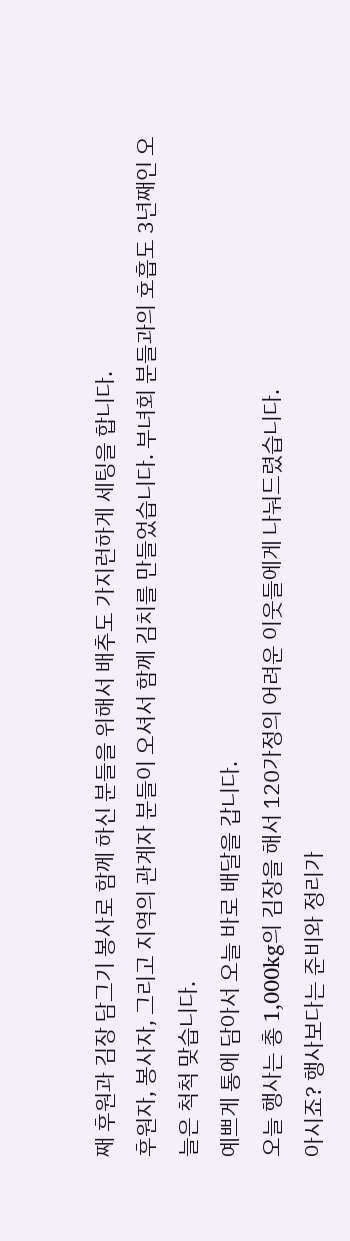째 후원과 김장 담그기 봉사로 함께 하신 분들을 위해서 배추도 가지런하게 세팅을 합니다.
후원자, 봉사자, 그리고 지역의 관계자 분들이 오셔서 함께 김치를 만들었습니다. 부녀회 분들과의 호흡도 3년째인 오늘은 척척 맞습니다.
예쁘게 통에 담아서 오늘 바로 배달을 갑니다.
오늘 행사는 총 1,000kg의 김장을 해서 120가정의 어려운 이웃들에게 나눠드렸습니다.
아시죠? 행사보다는 준비와 정리가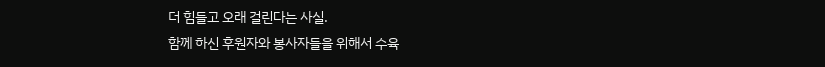더 힘들고 오래 걸린다는 사실.
함께 하신 후원자와 봉사자들을 위해서 수육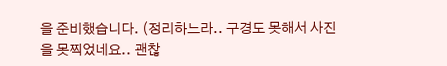을 준비했습니다. (정리하느라.. 구경도 못해서 사진을 못찍었네요.. 괜찮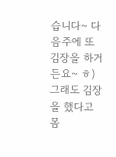습니다~ 다음주에 또 김장을 하거든요~ ㅎ)
그래도 김장을 했다고 몸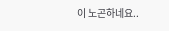이 노곤하네요..